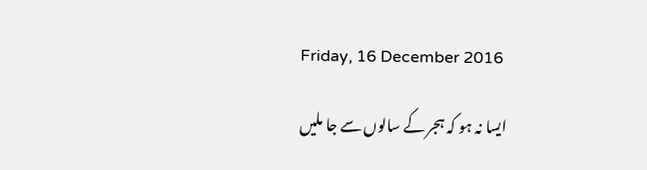Friday, 16 December 2016

ایسا نہ ہو کہ ہجر کے سالوں سے جا ملیں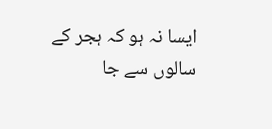ایسا نہ ہو کہ ہجر کے سالوں سے جا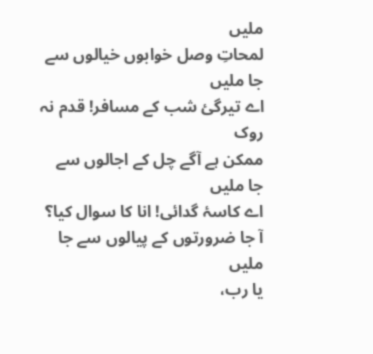ملیں
لمحاتِ وصل خوابوں خیالوں سے جا ملیں
اے تیرگئ شب کے مسافر! قدم نہ روک
ممکن ہے آگے چل کے اجالوں سے جا ملیں
اے کاسۂ گدائی! انا کا سوال کیا؟
آ جا ضرورتوں کے پیالوں سے جا ملیں
یا رب،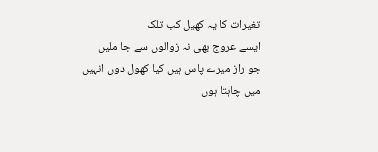تغیرات کا یہ کھیل کب تلک
ایسے عروج بھی نہ زوالوں سے جا ملیں
جو راز میرے پاس ہیں کیا کھول دوں انہیں
میں چاہتا ہوں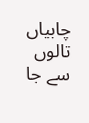چابیاں تالوں سے جا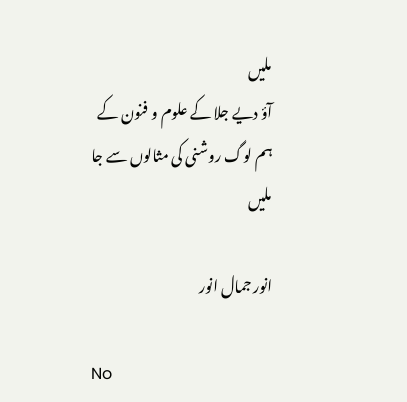ملیں
آؤ دیے جلا کے علوم و فنون کے
ہم لوگ روشنی کی مثالوں سے جا ملیں

انور جمال انور

No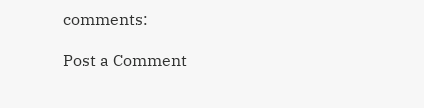comments:

Post a Comment